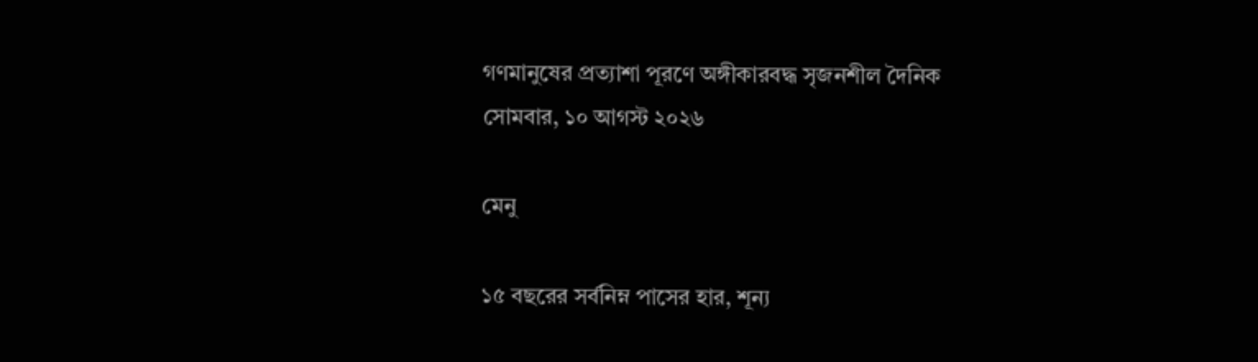গণমানুষের প্রত্যাশা পূরণে অঙ্গীকারবদ্ধ সৃজনশীল দৈনিক
সোমবার, ১০ আগস্ট ২০২৬

মেনু

১৫ বছরের সর্বনিম্ন পাসের হার, শূন্য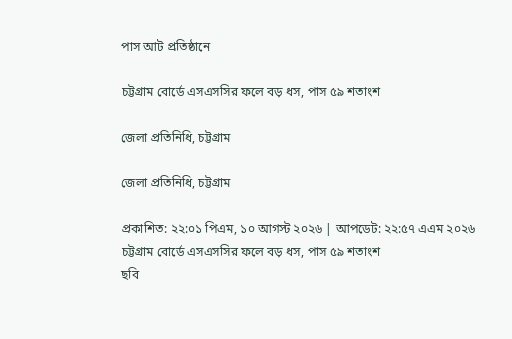পাস আট প্রতিষ্ঠানে

চট্টগ্রাম বোর্ডে এসএসসির ফলে বড় ধস, পাস ৫৯ শতাংশ

জেলা প্রতিনিধি, চট্টগ্রাম

জেলা প্রতিনিধি, চট্টগ্রাম

প্রকাশিত: ২২:০১ পিএম, ১০ আগস্ট ২০২৬ | আপডেট: ২২:৫৭ এএম ২০২৬
চট্টগ্রাম বোর্ডে এসএসসির ফলে বড় ধস, পাস ৫৯ শতাংশ
ছবি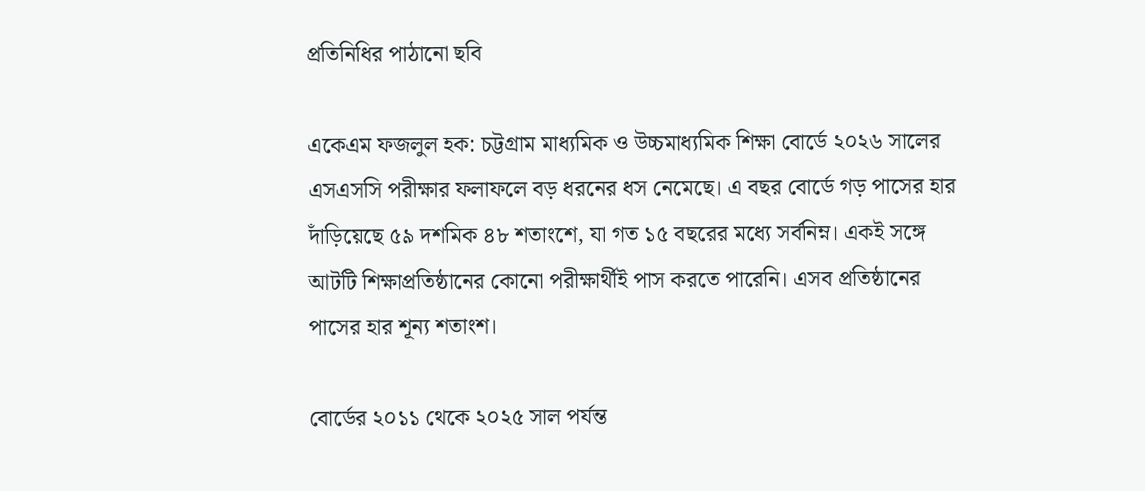প্রতিনিধির পাঠানো ছবি

একেএম ফজলুল হক: চট্টগ্রাম মাধ্যমিক ও উচ্চমাধ্যমিক শিক্ষা বোর্ডে ২০২৬ সালের এসএসসি পরীক্ষার ফলাফলে বড় ধরনের ধস নেমেছে। এ বছর বোর্ডে গড় পাসের হার দাঁড়িয়েছে ৫৯ দশমিক ৪৮ শতাংশে, যা গত ১৫ বছরের মধ্যে সর্বনিম্ন। একই সঙ্গে আটটি শিক্ষাপ্রতিষ্ঠানের কোনো পরীক্ষার্থীই পাস করতে পারেনি। এসব প্রতিষ্ঠানের পাসের হার শূন্য শতাংশ।

বোর্ডের ২০১১ থেকে ২০২৫ সাল পর্যন্ত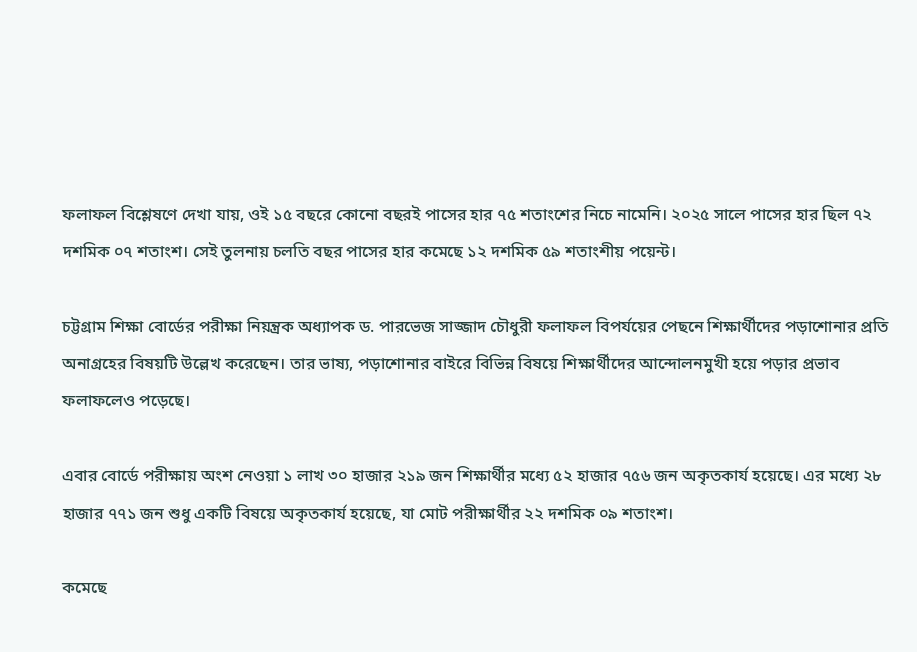ফলাফল বিশ্লেষণে দেখা যায়, ওই ১৫ বছরে কোনো বছরই পাসের হার ৭৫ শতাংশের নিচে নামেনি। ২০২৫ সালে পাসের হার ছিল ৭২ দশমিক ০৭ শতাংশ। সেই তুলনায় চলতি বছর পাসের হার কমেছে ১২ দশমিক ৫৯ শতাংশীয় পয়েন্ট।

চট্টগ্রাম শিক্ষা বোর্ডের পরীক্ষা নিয়ন্ত্রক অধ্যাপক ড. পারভেজ সাজ্জাদ চৌধুরী ফলাফল বিপর্যয়ের পেছনে শিক্ষার্থীদের পড়াশোনার প্রতি অনাগ্রহের বিষয়টি উল্লেখ করেছেন। তার ভাষ্য, পড়াশোনার বাইরে বিভিন্ন বিষয়ে শিক্ষার্থীদের আন্দোলনমুখী হয়ে পড়ার প্রভাব ফলাফলেও পড়েছে।

এবার বোর্ডে পরীক্ষায় অংশ নেওয়া ১ লাখ ৩০ হাজার ২১৯ জন শিক্ষার্থীর মধ্যে ৫২ হাজার ৭৫৬ জন অকৃতকার্য হয়েছে। এর মধ্যে ২৮ হাজার ৭৭১ জন শুধু একটি বিষয়ে অকৃতকার্য হয়েছে, যা মোট পরীক্ষার্থীর ২২ দশমিক ০৯ শতাংশ।

কমেছে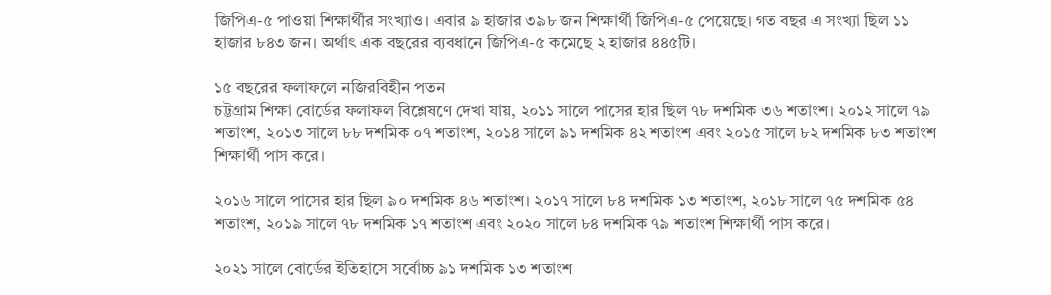জিপিএ-৫ পাওয়া শিক্ষার্থীর সংখ্যাও। এবার ৯ হাজার ৩৯৮ জন শিক্ষার্থী জিপিএ-৫ পেয়েছে। গত বছর এ সংখ্যা ছিল ১১ হাজার ৮৪৩ জন। অর্থাৎ এক বছরের ব্যবধানে জিপিএ-৫ কমেছে ২ হাজার ৪৪৫টি।

১৫ বছরের ফলাফলে নজিরবিহীন পতন
চট্টগ্রাম শিক্ষা বোর্ডের ফলাফল বিশ্লেষণে দেখা যায়, ২০১১ সালে পাসের হার ছিল ৭৮ দশমিক ৩৬ শতাংশ। ২০১২ সালে ৭৯ শতাংশ, ২০১৩ সালে ৮৮ দশমিক ০৭ শতাংশ, ২০১৪ সালে ৯১ দশমিক ৪২ শতাংশ এবং ২০১৫ সালে ৮২ দশমিক ৮৩ শতাংশ শিক্ষার্থী পাস করে।

২০১৬ সালে পাসের হার ছিল ৯০ দশমিক ৪৬ শতাংশ। ২০১৭ সালে ৮৪ দশমিক ১৩ শতাংশ, ২০১৮ সালে ৭৫ দশমিক ৫৪ শতাংশ, ২০১৯ সালে ৭৮ দশমিক ১৭ শতাংশ এবং ২০২০ সালে ৮৪ দশমিক ৭৯ শতাংশ শিক্ষার্থী পাস করে।

২০২১ সালে বোর্ডের ইতিহাসে সর্বোচ্চ ৯১ দশমিক ১৩ শতাংশ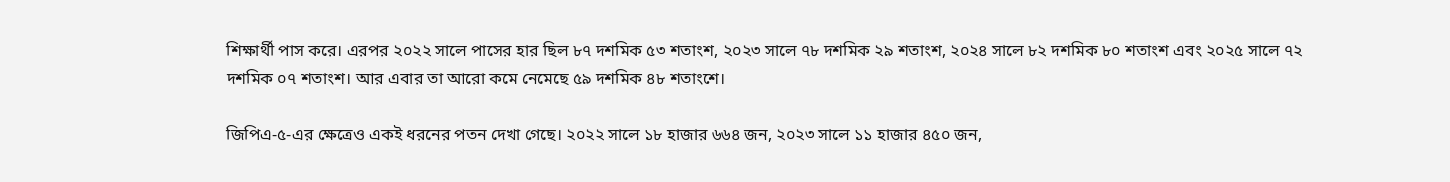শিক্ষার্থী পাস করে। এরপর ২০২২ সালে পাসের হার ছিল ৮৭ দশমিক ৫৩ শতাংশ, ২০২৩ সালে ৭৮ দশমিক ২৯ শতাংশ, ২০২৪ সালে ৮২ দশমিক ৮০ শতাংশ এবং ২০২৫ সালে ৭২ দশমিক ০৭ শতাংশ। আর এবার তা আরো কমে নেমেছে ৫৯ দশমিক ৪৮ শতাংশে।

জিপিএ-৫-এর ক্ষেত্রেও একই ধরনের পতন দেখা গেছে। ২০২২ সালে ১৮ হাজার ৬৬৪ জন, ২০২৩ সালে ১১ হাজার ৪৫০ জন,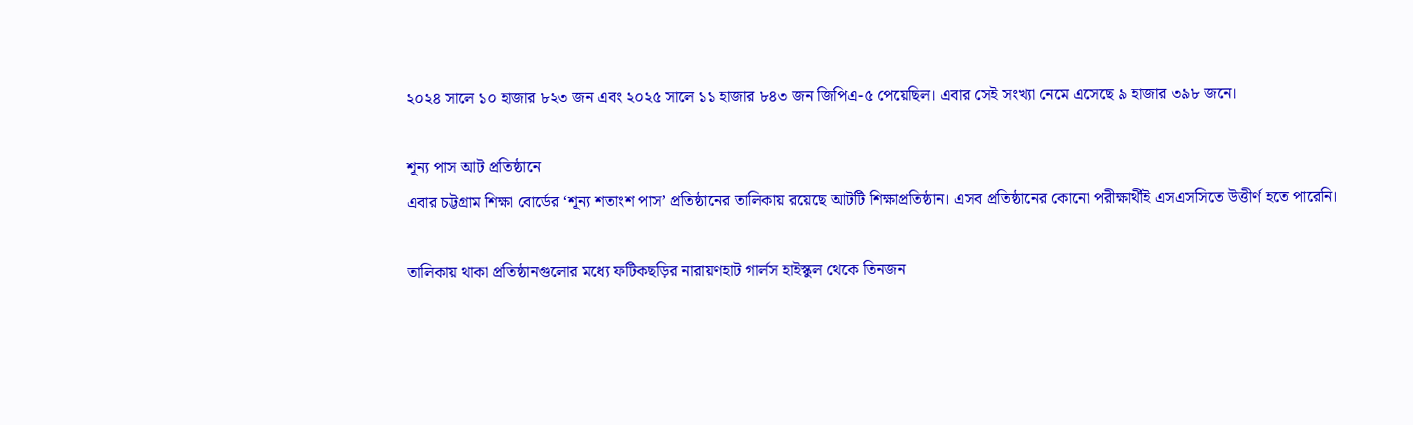২০২৪ সালে ১০ হাজার ৮২৩ জন এবং ২০২৫ সালে ১১ হাজার ৮৪৩ জন জিপিএ-৫ পেয়েছিল। এবার সেই সংখ্যা নেমে এসেছে ৯ হাজার ৩৯৮ জনে।

শূন্য পাস আট প্রতিষ্ঠানে
এবার চট্টগ্রাম শিক্ষা বোর্ডের ‘শূন্য শতাংশ পাস’ প্রতিষ্ঠানের তালিকায় রয়েছে আটটি শিক্ষাপ্রতিষ্ঠান। এসব প্রতিষ্ঠানের কোনো পরীক্ষার্থীই এসএসসিতে উত্তীর্ণ হতে পারেনি।

তালিকায় থাকা প্রতিষ্ঠানগুলোর মধ্যে ফটিকছড়ির নারায়ণহাট গার্লস হাইস্কুল থেকে তিনজন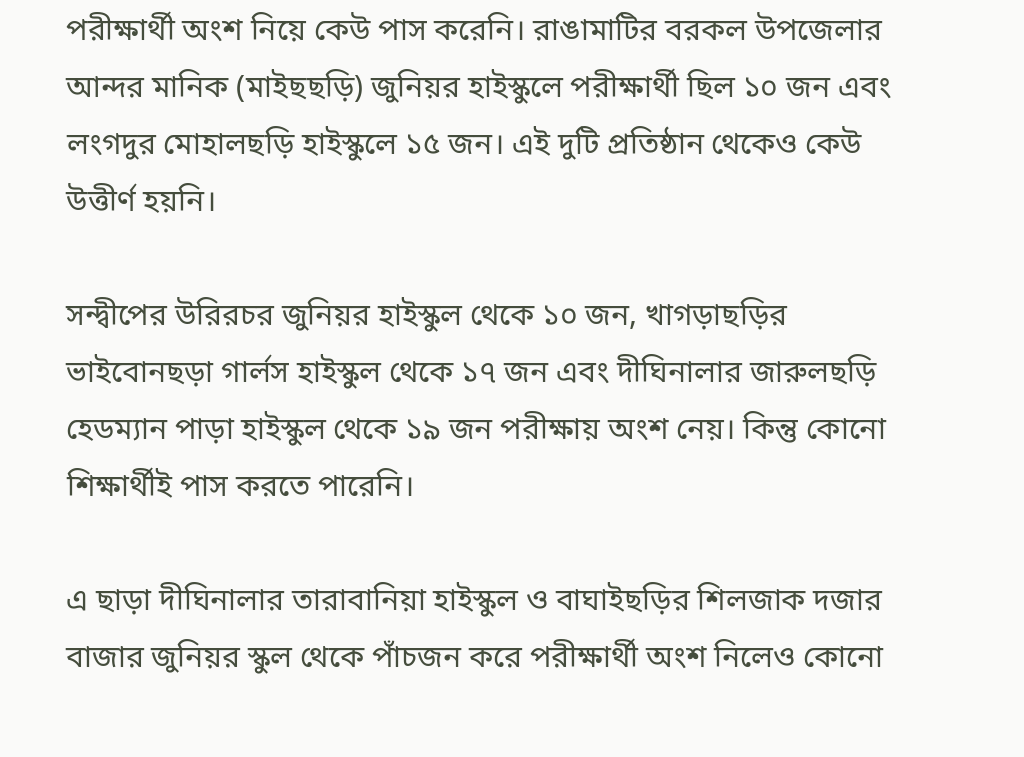পরীক্ষার্থী অংশ নিয়ে কেউ পাস করেনি। রাঙামাটির বরকল উপজেলার আন্দর মানিক (মাইছছড়ি) জুনিয়র হাইস্কুলে পরীক্ষার্থী ছিল ১০ জন এবং লংগদুর মোহালছড়ি হাইস্কুলে ১৫ জন। এই দুটি প্রতিষ্ঠান থেকেও কেউ উত্তীর্ণ হয়নি।

সন্দ্বীপের উরিরচর জুনিয়র হাইস্কুল থেকে ১০ জন, খাগড়াছড়ির ভাইবোনছড়া গার্লস হাইস্কুল থেকে ১৭ জন এবং দীঘিনালার জারুলছড়ি হেডম্যান পাড়া হাইস্কুল থেকে ১৯ জন পরীক্ষায় অংশ নেয়। কিন্তু কোনো শিক্ষার্থীই পাস করতে পারেনি।

এ ছাড়া দীঘিনালার তারাবানিয়া হাইস্কুল ও বাঘাইছড়ির শিলজাক দজার বাজার জুনিয়র স্কুল থেকে পাঁচজন করে পরীক্ষার্থী অংশ নিলেও কোনো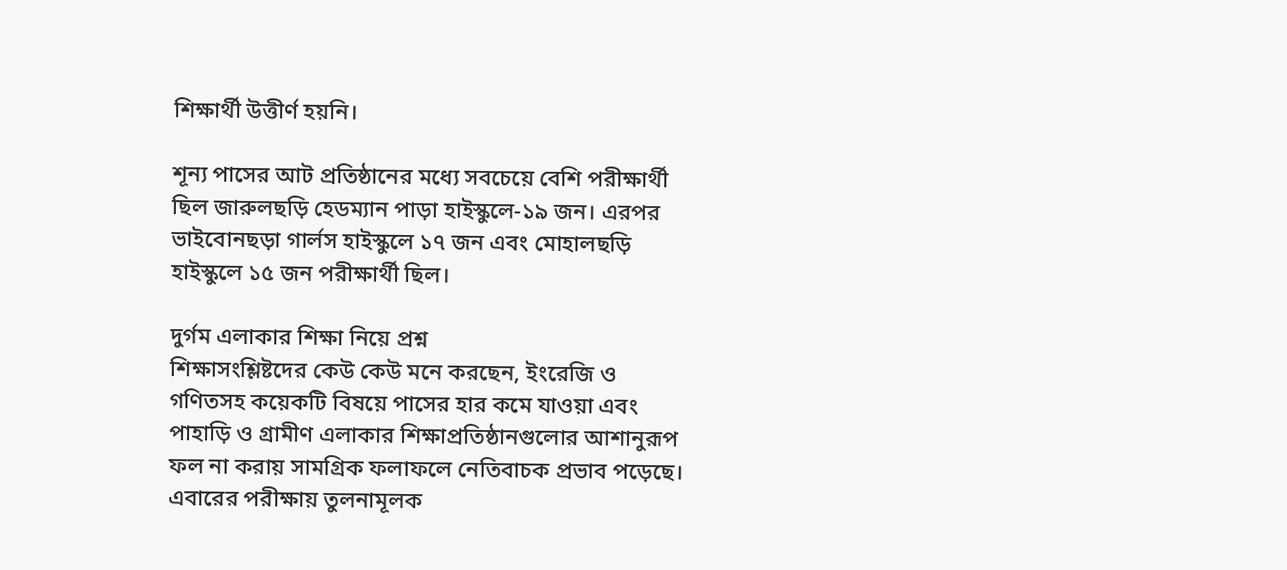শিক্ষার্থী উত্তীর্ণ হয়নি।

শূন্য পাসের আট প্রতিষ্ঠানের মধ্যে সবচেয়ে বেশি পরীক্ষার্থী ছিল জারুলছড়ি হেডম্যান পাড়া হাইস্কুলে-১৯ জন। এরপর ভাইবোনছড়া গার্লস হাইস্কুলে ১৭ জন এবং মোহালছড়ি হাইস্কুলে ১৫ জন পরীক্ষার্থী ছিল।

দুর্গম এলাকার শিক্ষা নিয়ে প্রশ্ন
শিক্ষাসংশ্লিষ্টদের কেউ কেউ মনে করছেন, ইংরেজি ও গণিতসহ কয়েকটি বিষয়ে পাসের হার কমে যাওয়া এবং পাহাড়ি ও গ্রামীণ এলাকার শিক্ষাপ্রতিষ্ঠানগুলোর আশানুরূপ ফল না করায় সামগ্রিক ফলাফলে নেতিবাচক প্রভাব পড়েছে। এবারের পরীক্ষায় তুলনামূলক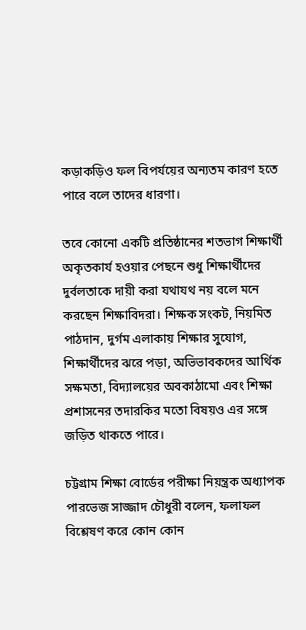কড়াকড়িও ফল বিপর্যয়ের অন্যতম কারণ হতে পারে বলে তাদের ধারণা।

তবে কোনো একটি প্রতিষ্ঠানের শতভাগ শিক্ষার্থী অকৃতকার্য হওয়ার পেছনে শুধু শিক্ষার্থীদের দুর্বলতাকে দায়ী করা যথাযথ নয় বলে মনে করছেন শিক্ষাবিদরা। শিক্ষক সংকট, নিয়মিত পাঠদান, দুর্গম এলাকায় শিক্ষার সুযোগ, শিক্ষার্থীদের ঝরে পড়া, অভিভাবকদের আর্থিক সক্ষমতা, বিদ্যালয়ের অবকাঠামো এবং শিক্ষা প্রশাসনের তদারকির মতো বিষয়ও এর সঙ্গে জড়িত থাকতে পারে।

চট্টগ্রাম শিক্ষা বোর্ডের পরীক্ষা নিয়ন্ত্রক অধ্যাপক পারভেজ সাজ্জাদ চৌধুরী বলেন, ফলাফল বিশ্লেষণ করে কোন কোন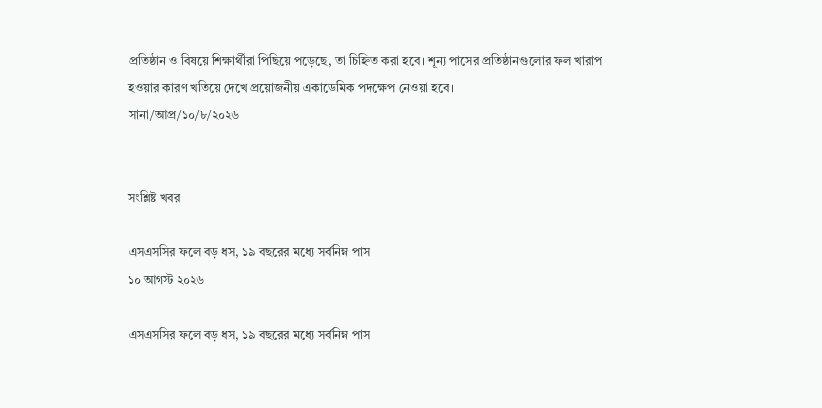প্রতিষ্ঠান ও বিষয়ে শিক্ষার্থীরা পিছিয়ে পড়েছে, তা চিহ্নিত করা হবে। শূন্য পাসের প্রতিষ্ঠানগুলোর ফল খারাপ হওয়ার কারণ খতিয়ে দেখে প্রয়োজনীয় একাডেমিক পদক্ষেপ নেওয়া হবে।
সানা/আপ্র/১০/৮/২০২৬


সংশ্লিষ্ট খবর

এসএসসির ফলে বড় ধস, ১৯ বছরের মধ্যে সর্বনিম্ন পাস
১০ আগস্ট ২০২৬

এসএসসির ফলে বড় ধস, ১৯ বছরের মধ্যে সর্বনিম্ন পাস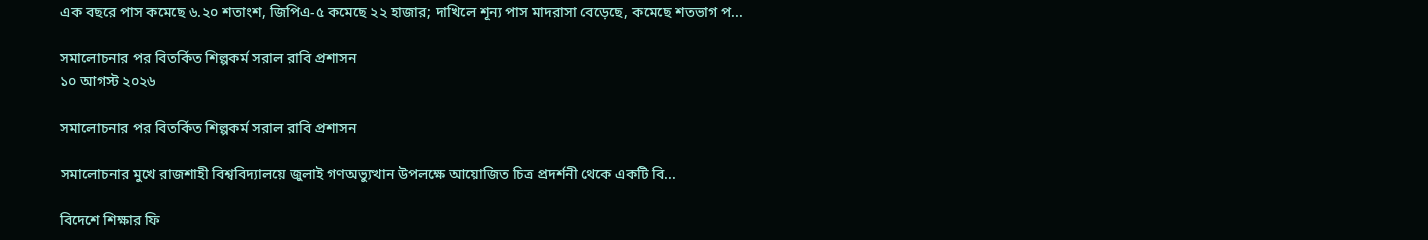এক বছরে পাস কমেছে ৬.২০ শতাংশ, জিপিএ-৫ কমেছে ২২ হাজার; দাখিলে শূন্য পাস মাদরাসা বেড়েছে, কমেছে শতভাগ প...

সমালোচনার পর বিতর্কিত শিল্পকর্ম সরাল রাবি প্রশাসন
১০ আগস্ট ২০২৬

সমালোচনার পর বিতর্কিত শিল্পকর্ম সরাল রাবি প্রশাসন

সমালোচনার মুখে রাজশাহী বিশ্ববিদ্যালয়ে জুলাই গণঅভ্যুত্থান উপলক্ষে আয়োজিত চিত্র প্রদর্শনী থেকে একটি বি...

বিদেশে শিক্ষার ফি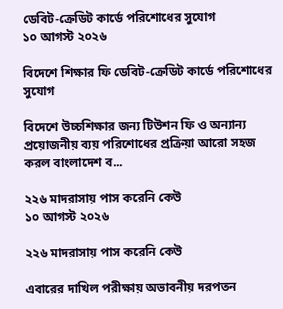ডেবিট-ক্রেডিট কার্ডে পরিশোধের সুযোগ
১০ আগস্ট ২০২৬

বিদেশে শিক্ষার ফি ডেবিট-ক্রেডিট কার্ডে পরিশোধের সুযোগ

বিদেশে উচ্চশিক্ষার জন্য টিউশন ফি ও অন্যান্য প্রয়োজনীয় ব্যয় পরিশোধের প্রক্রিয়া আরো সহজ করল বাংলাদেশ ব...

২২৬ মাদরাসায় পাস করেনি কেউ
১০ আগস্ট ২০২৬

২২৬ মাদরাসায় পাস করেনি কেউ

এবারের দাখিল পরীক্ষায় অভাবনীয় দরপতন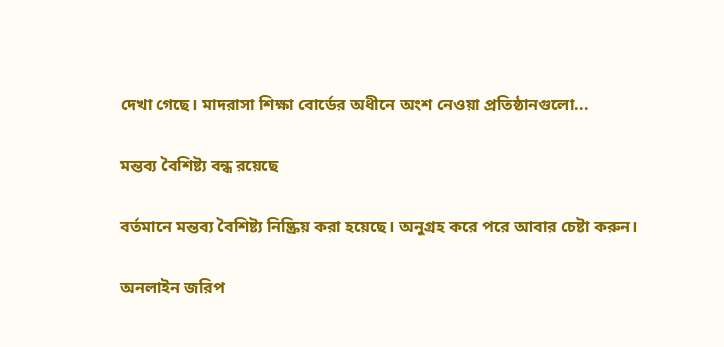দেখা গেছে। মাদরাসা শিক্ষা বোর্ডের অধীনে অংশ নেওয়া প্রতিষ্ঠানগুলো...

মন্তব্য বৈশিষ্ট্য বন্ধ রয়েছে

বর্তমানে মন্তব্য বৈশিষ্ট্য নিষ্ক্রিয় করা হয়েছে। অনুগ্রহ করে পরে আবার চেষ্টা করুন।

অনলাইন জরিপ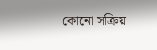কোনো সক্রিয়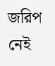জরিপ নেই